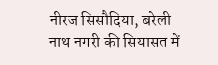नीरज सिसौदिया, बरेली
नाथ नगरी की सियासत में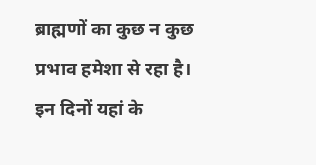ब्राह्मणों का कुछ न कुछ प्रभाव हमेशा से रहा है। इन दिनों यहां के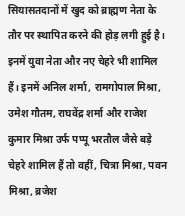सियासतदानों में खुद को ब्राह्मण नेता के तौर पर स्थापित करने की होड़ लगी हुई है। इनमें युवा नेता और नए चेहरे भी शामिल हैं। इनमें अनिल शर्मा, रामगोपाल मिश्रा, उमेश गौतम, राघवेंद्र शर्मा और राजेश कुमार मिश्रा उर्फ पप्पू भरतौल जैसे बड़े चेहरे शामिल हैं तो वहीं, चित्रा मिश्रा, पवन मिश्रा, ब्रजेश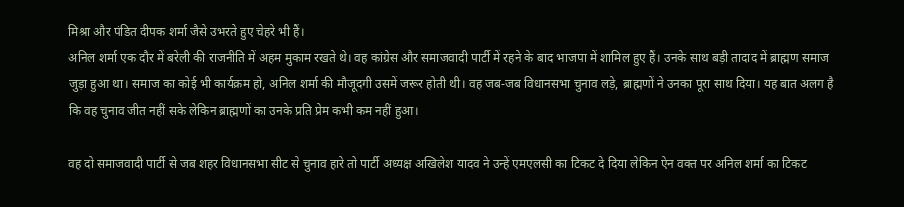मिश्रा और पंडित दीपक शर्मा जैसे उभरते हुए चेहरे भी हैं।
अनिल शर्मा एक दौर में बरेली की राजनीति में अहम मुकाम रखते थे। वह कांग्रेस और समाजवादी पार्टी में रहने के बाद भाजपा में शामिल हुए हैं। उनके साथ बड़ी तादाद में ब्राह्मण समाज जुड़ा हुआ था। समाज का कोई भी कार्यक्रम हो, अनिल शर्मा की मौजूदगी उसमें जरूर होती थी। वह जब-जब विधानसभा चुनाव लड़े, ब्राह्मणों ने उनका पूरा साथ दिया। यह बात अलग है कि वह चुनाव जीत नहीं सके लेकिन ब्राह्मणों का उनके प्रति प्रेम कभी कम नहीं हुआ।

वह दो समाजवादी पार्टी से जब शहर विधानसभा सीट से चुनाव हारे तो पार्टी अध्यक्ष अखिलेश यादव ने उन्हें एमएलसी का टिकट दे दिया लेकिन ऐन वक्त पर अनिल शर्मा का टिकट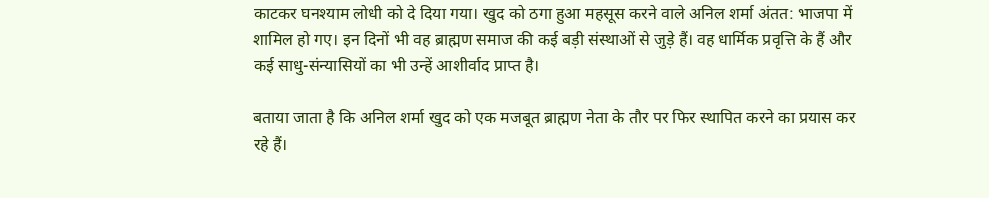काटकर घनश्याम लोधी को दे दिया गया। खुद को ठगा हुआ महसूस करने वाले अनिल शर्मा अंतत: भाजपा में शामिल हो गए। इन दिनों भी वह ब्राह्मण समाज की कई बड़ी संस्थाओं से जुड़े हैं। वह धार्मिक प्रवृत्ति के हैं और कई साधु-संन्यासियों का भी उन्हें आशीर्वाद प्राप्त है।

बताया जाता है कि अनिल शर्मा खुद को एक मजबूत ब्राह्मण नेता के तौर पर फिर स्थापित करने का प्रयास कर रहे हैं।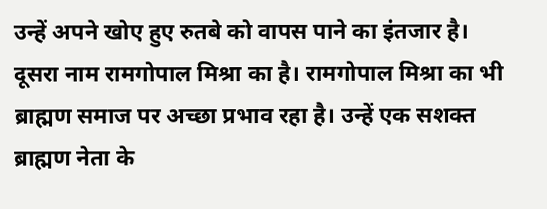उन्हें अपने खोए हुए रुतबे को वापस पाने का इंतजार है।
दूसरा नाम रामगोपाल मिश्रा का है। रामगोपाल मिश्रा का भी ब्राह्मण समाज पर अच्छा प्रभाव रहा है। उन्हें एक सशक्त ब्राह्मण नेता के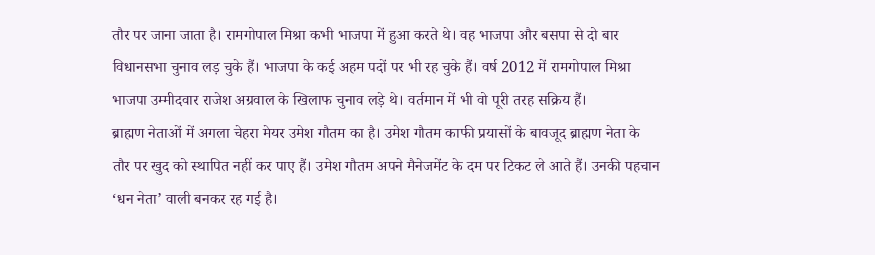तौर पर जाना जाता है। रामगोपाल मिश्रा कभी भाजपा में हुआ करते थे। वह भाजपा और बसपा से दो बार विधानसभा चुनाव लड़ चुके हैं। भाजपा के कई अहम पदों पर भी रह चुके हैं। वर्ष 2012 में रामगोपाल मिश्रा भाजपा उम्मीदवार राजेश अग्रवाल के खिलाफ चुनाव लड़े थे। वर्तमान में भी वो पूरी तरह सक्रिय हैं।
ब्राह्मण नेताओं में अगला चेहरा मेयर उमेश गौतम का है। उमेश गौतम काफी प्रयासों के बावजूद ब्राह्मण नेता के तौर पर खुद को स्थापित नहीं कर पाए हैं। उमेश गौतम अपने मैनेजमेंट के दम पर टिकट ले आते हैं। उनकी पहचान ‘धन नेता’ वाली बनकर रह गई है।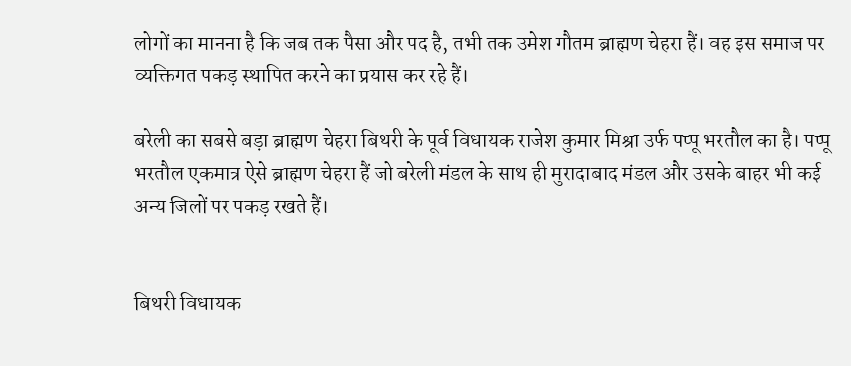लोगों का मानना है कि जब तक पैसा और पद है, तभी तक उमेश गौतम ब्राह्मण चेहरा हैं। वह इस समाज पर व्यक्तिगत पकड़ स्थापित करने का प्रयास कर रहे हैं।

बरेली का सबसे बड़ा ब्राह्मण चेहरा बिथरी के पूर्व विधायक राजेश कुमार मिश्रा उर्फ पप्पू भरतौल का है। पप्पू भरतौल एकमात्र ऐसे ब्राह्मण चेहरा हैं जो बरेली मंडल के साथ ही मुरादाबाद मंडल और उसके बाहर भी कई अन्य जिलों पर पकड़ रखते हैं।


बिथरी विधायक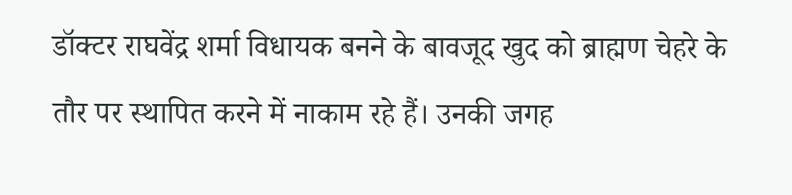डॉक्टर राघवेंद्र शर्मा विधायक बनने के बावजूद खुद को ब्राह्मण चेहरे के तौर पर स्थापित करने में नाकाम रहे हैं। उनकी जगह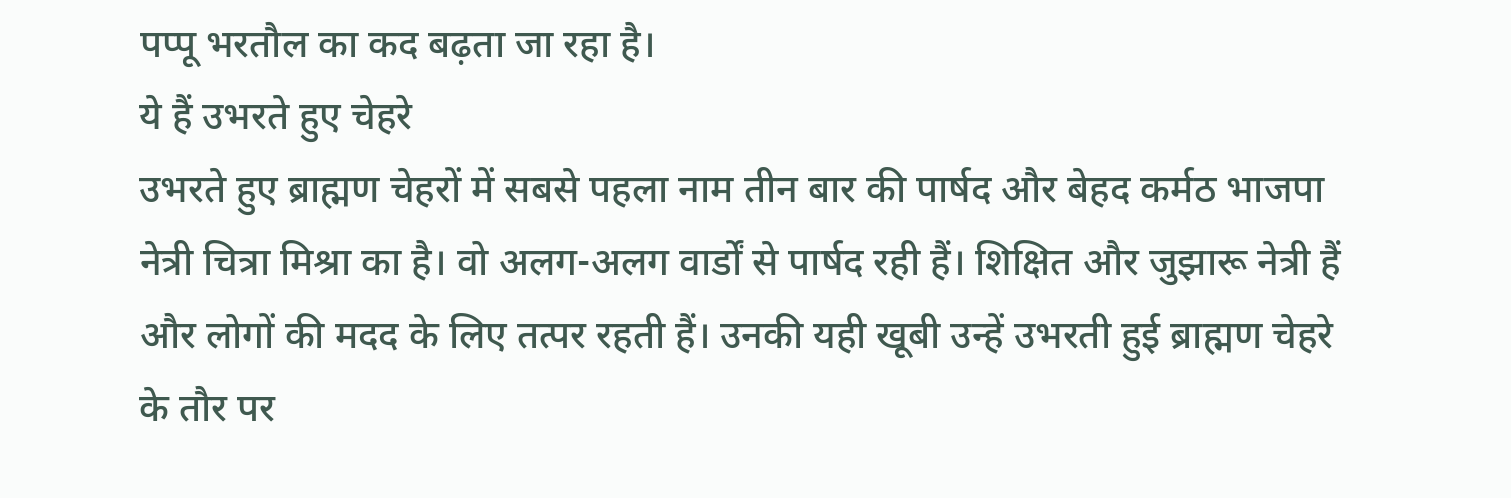पप्पू भरतौल का कद बढ़ता जा रहा है।
ये हैं उभरते हुए चेहरे
उभरते हुए ब्राह्मण चेहरों में सबसे पहला नाम तीन बार की पार्षद और बेहद कर्मठ भाजपा नेत्री चित्रा मिश्रा का है। वो अलग-अलग वार्डों से पार्षद रही हैं। शिक्षित और जुझारू नेत्री हैं और लोगों की मदद के लिए तत्पर रहती हैं। उनकी यही खूबी उन्हें उभरती हुई ब्राह्मण चेहरे के तौर पर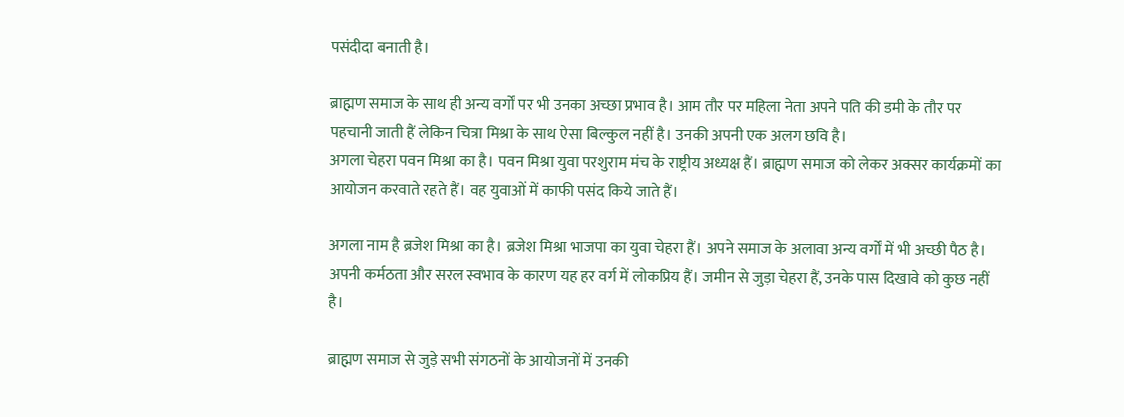पसंदीदा बनाती है।

ब्राह्मण समाज के साथ ही अन्य वर्गों पर भी उनका अच्छा प्रभाव है। आम तौर पर महिला नेता अपने पति की डमी के तौर पर पहचानी जाती हैं लेकिन चित्रा मिश्रा के साथ ऐसा बिल्कुल नहीं है। उनकी अपनी एक अलग छवि है।
अगला चेहरा पवन मिश्रा का है। पवन मिश्रा युवा परशुराम मंच के राष्ट्रीय अध्यक्ष हैं। ब्राह्मण समाज को लेकर अक्सर कार्यक्रमों का आयोजन करवाते रहते हैं। वह युवाओं में काफी पसंद किये जाते हैं।

अगला नाम है ब्रजेश मिश्रा का है। ब्रजेश मिश्रा भाजपा का युवा चेहरा हैं। अपने समाज के अलावा अन्य वर्गों में भी अच्छी पैठ है। अपनी कर्मठता और सरल स्वभाव के कारण यह हर वर्ग में लोकप्रिय हैं। जमीन से जुड़ा चेहरा हैं, उनके पास दिखावे को कुछ नहीं है।

ब्राह्मण समाज से जुड़े सभी संगठनों के आयोजनों में उनकी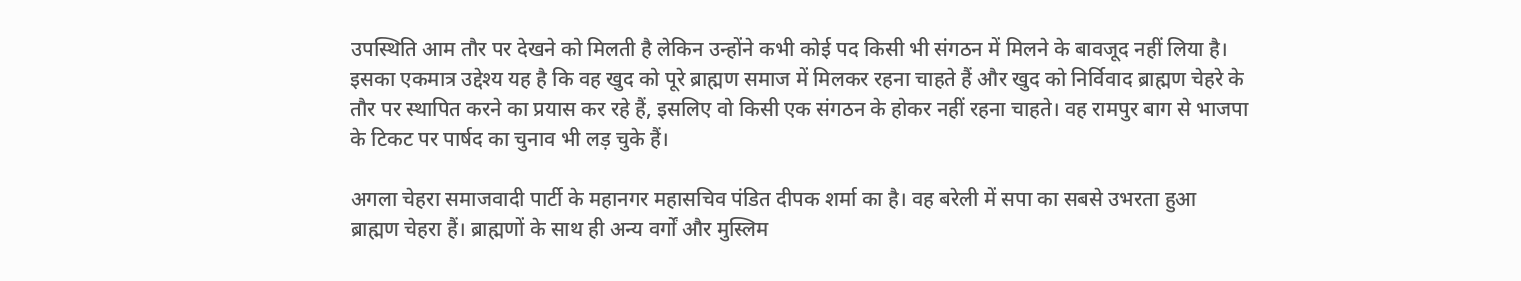उपस्थिति आम तौर पर देखने को मिलती है लेकिन उन्होंने कभी कोई पद किसी भी संगठन में मिलने के बावजूद नहीं लिया है। इसका एकमात्र उद्देश्य यह है कि वह खुद को पूरे ब्राह्मण समाज में मिलकर रहना चाहते हैं और खुद को निर्विवाद ब्राह्मण चेहरे के तौर पर स्थापित करने का प्रयास कर रहे हैं, इसलिए वो किसी एक संगठन के होकर नहीं रहना चाहते। वह रामपुर बाग से भाजपा के टिकट पर पार्षद का चुनाव भी लड़ चुके हैं।

अगला चेहरा समाजवादी पार्टी के महानगर महासचिव पंडित दीपक शर्मा का है। वह बरेली में सपा का सबसे उभरता हुआ ब्राह्मण चेहरा हैं। ब्राह्मणों के साथ ही अन्य वर्गों और मुस्लिम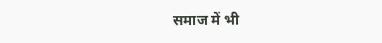समाज में भी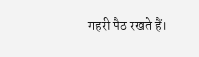गहरी पैठ रखते हैं।